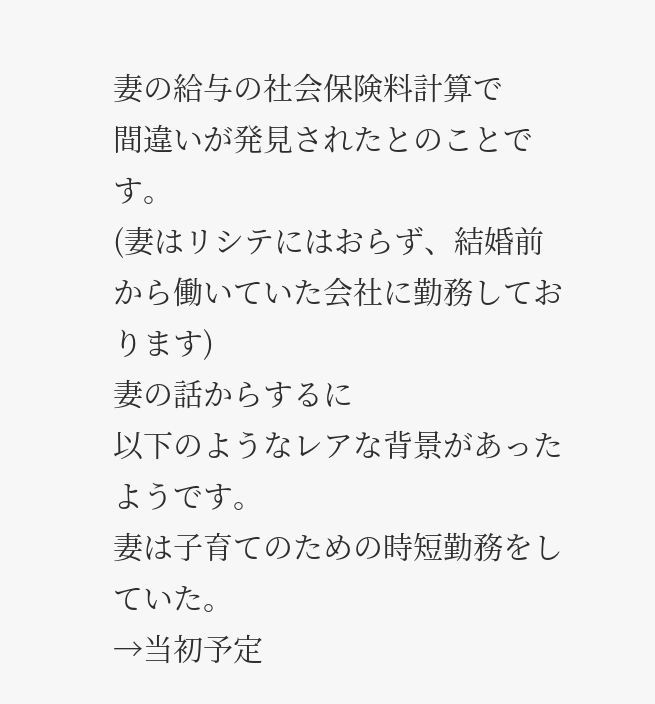妻の給与の社会保険料計算で
間違いが発見されたとのことです。
(妻はリシテにはおらず、結婚前から働いていた会社に勤務しております)
妻の話からするに
以下のようなレアな背景があったようです。
妻は子育てのための時短勤務をしていた。
→当初予定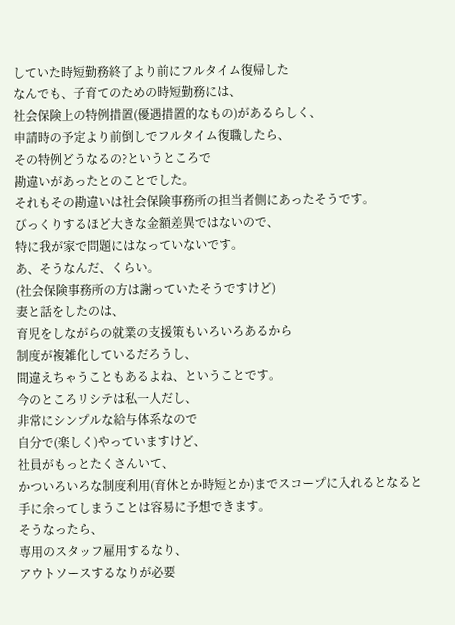していた時短勤務終了より前にフルタイム復帰した
なんでも、子育てのための時短勤務には、
社会保険上の特例措置(優遇措置的なもの)があるらしく、
申請時の予定より前倒しでフルタイム復職したら、
その特例どうなるの?というところで
勘違いがあったとのことでした。
それもその勘違いは社会保険事務所の担当者側にあったそうです。
びっくりするほど大きな金額差異ではないので、
特に我が家で問題にはなっていないです。
あ、そうなんだ、くらい。
(社会保険事務所の方は謝っていたそうですけど)
妻と話をしたのは、
育児をしながらの就業の支援策もいろいろあるから
制度が複雑化しているだろうし、
間違えちゃうこともあるよね、ということです。
今のところリシテは私一人だし、
非常にシンプルな給与体系なので
自分で(楽しく)やっていますけど、
社員がもっとたくさんいて、
かついろいろな制度利用(育休とか時短とか)までスコープに入れるとなると
手に余ってしまうことは容易に予想できます。
そうなったら、
専用のスタッフ雇用するなり、
アウトソースするなりが必要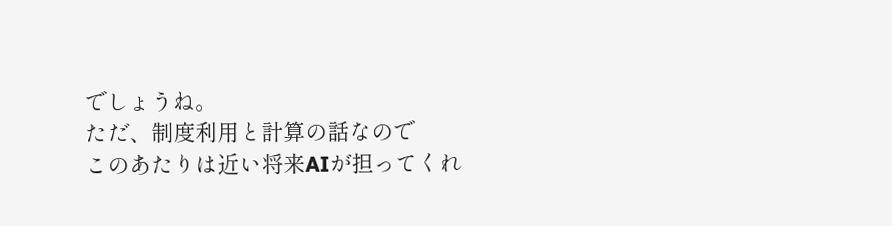でしょうね。
ただ、制度利用と計算の話なので
このあたりは近い将来AIが担ってくれ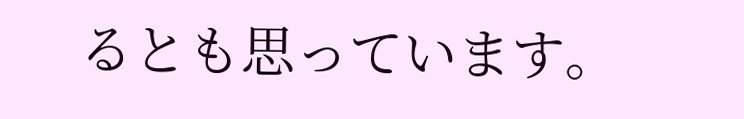るとも思っています。